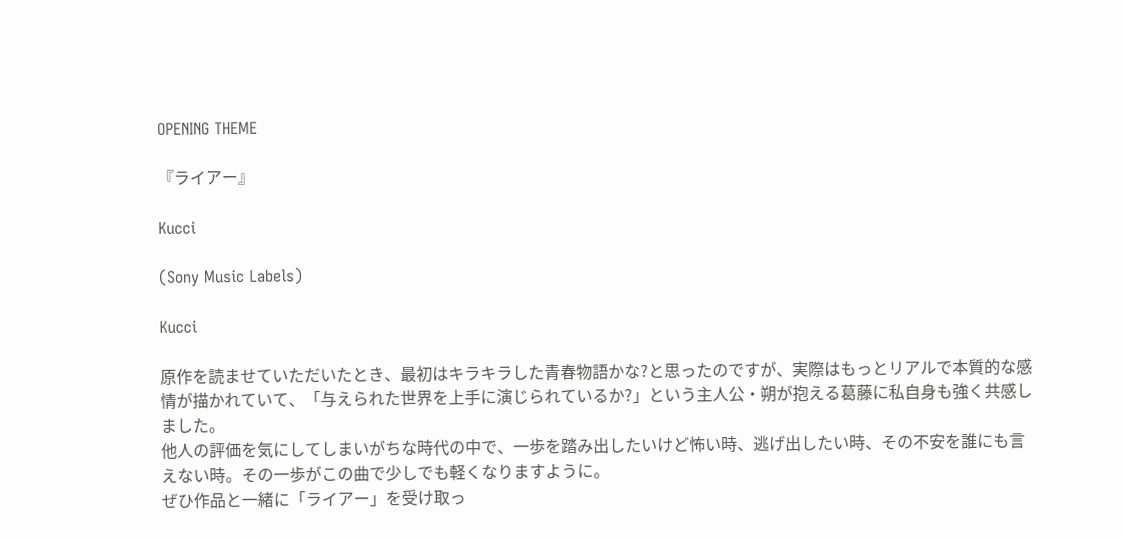OPENING THEME

『ライアー』

Kucci

(Sony Music Labels)

Kucci

原作を読ませていただいたとき、最初はキラキラした青春物語かな?と思ったのですが、実際はもっとリアルで本質的な感情が描かれていて、「与えられた世界を上手に演じられているか?」という主人公・朔が抱える葛藤に私自身も強く共感しました。
他人の評価を気にしてしまいがちな時代の中で、一歩を踏み出したいけど怖い時、逃げ出したい時、その不安を誰にも言えない時。その一歩がこの曲で少しでも軽くなりますように。
ぜひ作品と一緒に「ライアー」を受け取っ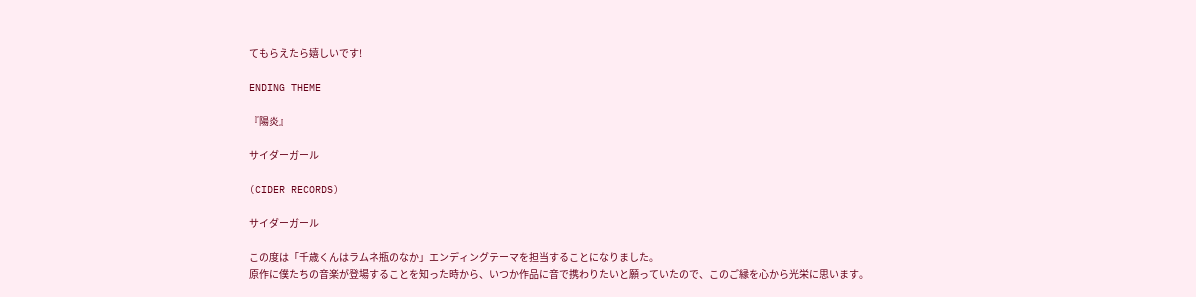てもらえたら嬉しいです!

ENDING THEME

『陽炎』

サイダーガール

(CIDER RECORDS)

サイダーガール

この度は「千歳くんはラムネ瓶のなか」エンディングテーマを担当することになりました。
原作に僕たちの音楽が登場することを知った時から、いつか作品に音で携わりたいと願っていたので、このご縁を心から光栄に思います。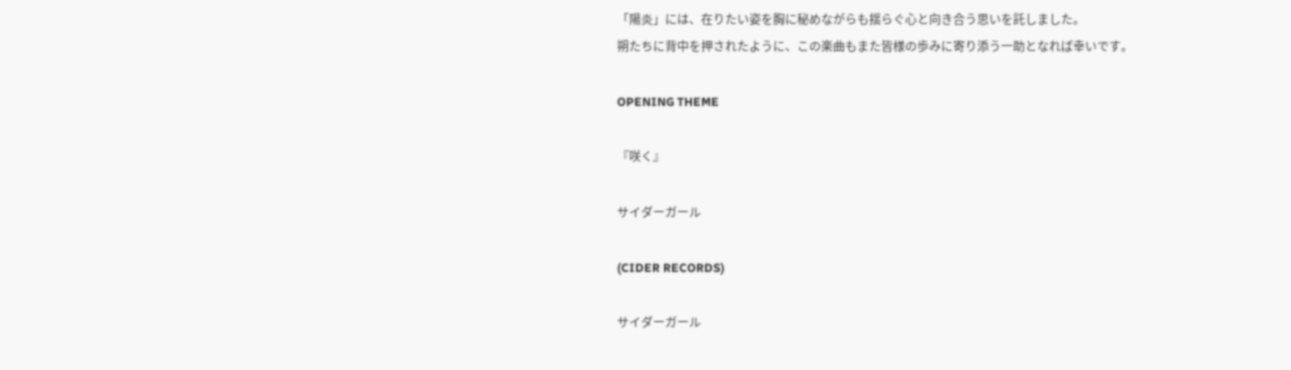「陽炎」には、在りたい姿を胸に秘めながらも揺らぐ心と向き合う思いを託しました。
朔たちに背中を押されたように、この楽曲もまた皆様の歩みに寄り添う一助となれば幸いです。

OPENING THEME

『咲く』

サイダーガール

(CIDER RECORDS)

サイダーガール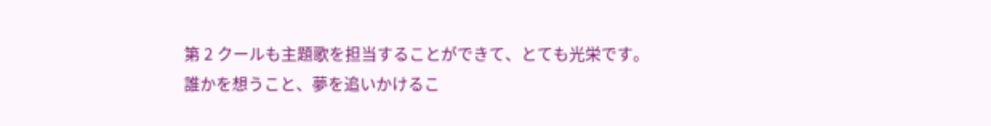第 2 クールも主題歌を担当することができて、とても光栄です。
誰かを想うこと、夢を追いかけるこ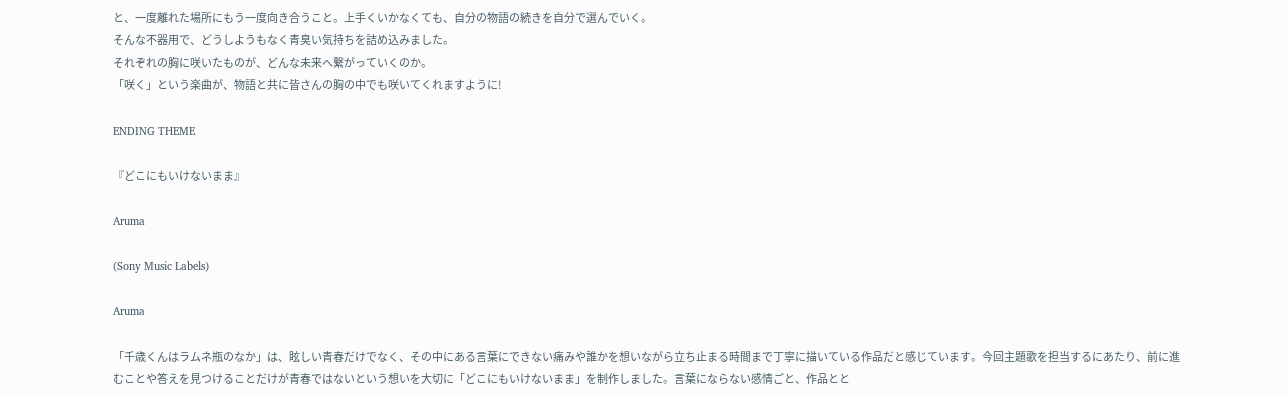と、一度離れた場所にもう一度向き合うこと。上手くいかなくても、自分の物語の続きを自分で選んでいく。
そんな不器用で、どうしようもなく青臭い気持ちを詰め込みました。
それぞれの胸に咲いたものが、どんな未来へ繋がっていくのか。
「咲く」という楽曲が、物語と共に皆さんの胸の中でも咲いてくれますように!

ENDING THEME

『どこにもいけないまま』

Aruma

(Sony Music Labels)

Aruma

「千歳くんはラムネ瓶のなか」は、眩しい青春だけでなく、その中にある言葉にできない痛みや誰かを想いながら立ち止まる時間まで丁寧に描いている作品だと感じています。今回主題歌を担当するにあたり、前に進むことや答えを見つけることだけが青春ではないという想いを大切に「どこにもいけないまま」を制作しました。言葉にならない感情ごと、作品とと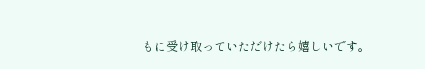もに受け取っていただけたら嬉しいです。